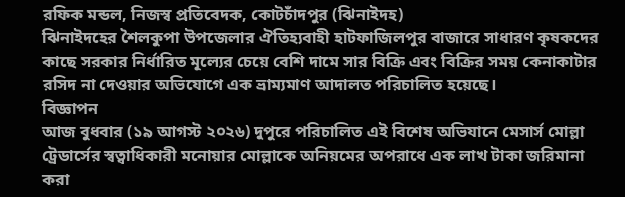রফিক মন্ডল, নিজস্ব প্রতিবেদক, কোটচাঁদপুর (ঝিনাইদহ)
ঝিনাইদহের শৈলকুপা উপজেলার ঐতিহ্যবাহী হাটফাজিলপুর বাজারে সাধারণ কৃষকদের কাছে সরকার নির্ধারিত মূল্যের চেয়ে বেশি দামে সার বিক্রি এবং বিক্রির সময় কেনাকাটার রসিদ না দেওয়ার অভিযোগে এক ভ্রাম্যমাণ আদালত পরিচালিত হয়েছে।
বিজ্ঞাপন
আজ বুধবার (১৯ আগস্ট ২০২৬) দুপুরে পরিচালিত এই বিশেষ অভিযানে মেসার্স মোল্লা ট্রেডার্সের স্বত্বাধিকারী মনোয়ার মোল্লাকে অনিয়মের অপরাধে এক লাখ টাকা জরিমানা করা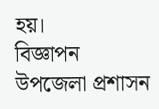হয়।
বিজ্ঞাপন
উপজেলা প্রশাসন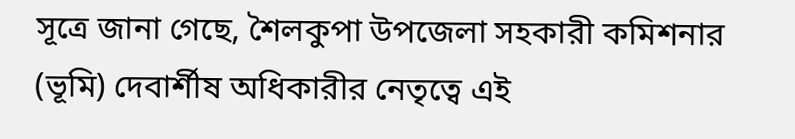সূত্রে জানা গেছে, শৈলকুপা উপজেলা সহকারী কমিশনার (ভূমি) দেবার্শীষ অধিকারীর নেতৃত্বে এই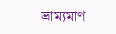ভ্রাম্যমাণ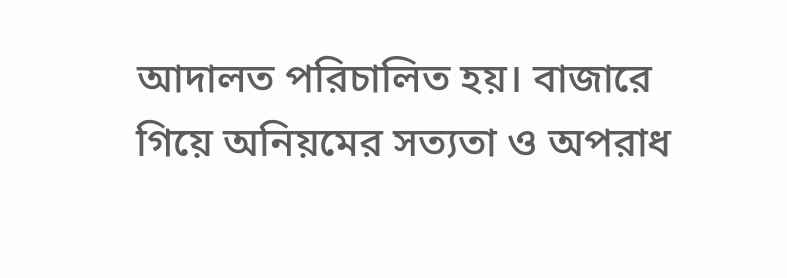আদালত পরিচালিত হয়। বাজারে গিয়ে অনিয়মের সত্যতা ও অপরাধ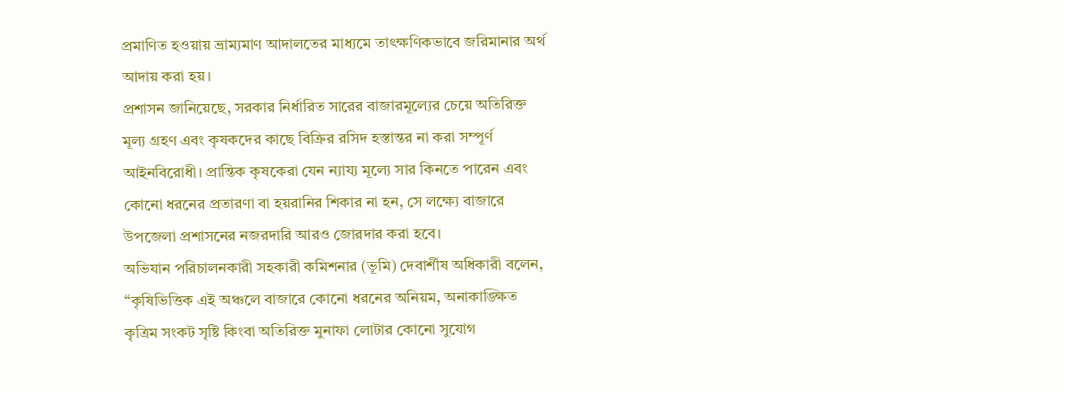প্রমাণিত হওয়ায় ভ্রাম্যমাণ আদালতের মাধ্যমে তাৎক্ষণিকভাবে জরিমানার অর্থ আদায় করা হয়।
প্রশাসন জানিয়েছে, সরকার নির্ধারিত সারের বাজারমূল্যের চেয়ে অতিরিক্ত মূল্য গ্রহণ এবং কৃষকদের কাছে বিক্রির রসিদ হস্তান্তর না করা সম্পূর্ণ আইনবিরোধী। প্রান্তিক কৃষকেরা যেন ন্যায্য মূল্যে সার কিনতে পারেন এবং কোনো ধরনের প্রতারণা বা হয়রানির শিকার না হন, সে লক্ষ্যে বাজারে উপজেলা প্রশাসনের নজরদারি আরও জোরদার করা হবে।
অভিযান পরিচালনকারী সহকারী কমিশনার (ভূমি) দেবার্শীষ অধিকারী বলেন, “কৃষিভিত্তিক এই অঞ্চলে বাজারে কোনো ধরনের অনিয়ম, অনাকাঙ্ক্ষিত কৃত্রিম সংকট সৃষ্টি কিংবা অতিরিক্ত মুনাফা লোটার কোনো সুযোগ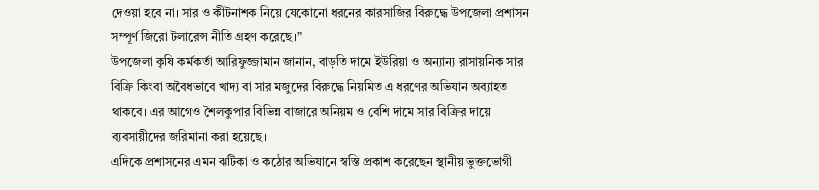দেওয়া হবে না। সার ও কীটনাশক নিয়ে যেকোনো ধরনের কারসাজির বিরুদ্ধে উপজেলা প্রশাসন সম্পূর্ণ জিরো টলারেন্স নীতি গ্রহণ করেছে।”
উপজেলা কৃষি কর্মকর্তা আরিফুজ্জামান জানান, বাড়তি দামে ইউরিয়া ও অন্যান্য রাসায়নিক সার বিক্রি কিংবা অবৈধভাবে খাদ্য বা সার মজুদের বিরুদ্ধে নিয়মিত এ ধরণের অভিযান অব্যাহত থাকবে। এর আগেও শৈলকুপার বিভিন্ন বাজারে অনিয়ম ও বেশি দামে সার বিক্রির দায়ে ব্যবসায়ীদের জরিমানা করা হয়েছে।
এদিকে প্রশাসনের এমন ঝটিকা ও কঠোর অভিযানে স্বস্তি প্রকাশ করেছেন স্থানীয় ভুক্তভোগী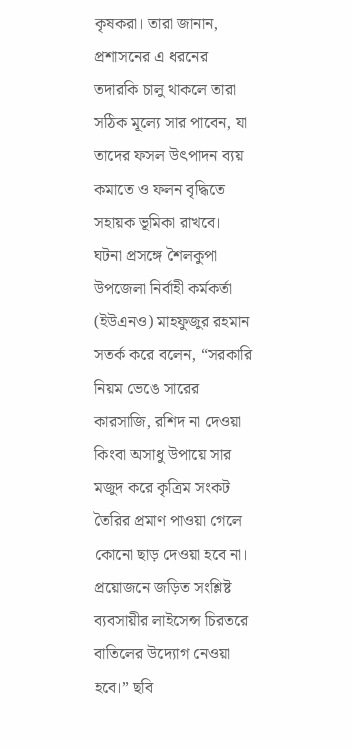কৃষকরা। তারা জানান, প্রশাসনের এ ধরনের তদারকি চালু থাকলে তারা সঠিক মূল্যে সার পাবেন, যা তাদের ফসল উৎপাদন ব্যয় কমাতে ও ফলন বৃদ্ধিতে সহায়ক ভূমিকা রাখবে।
ঘটনা প্রসঙ্গে শৈলকুপা উপজেলা নির্বাহী কর্মকর্তা (ইউএনও) মাহফুজুর রহমান সতর্ক করে বলেন, “সরকারি নিয়ম ভেঙে সারের কারসাজি, রশিদ না দেওয়া কিংবা অসাধু উপায়ে সার মজুদ করে কৃত্রিম সংকট তৈরির প্রমাণ পাওয়া গেলে কোনো ছাড় দেওয়া হবে না। প্রয়োজনে জড়িত সংশ্লিষ্ট ব্যবসায়ীর লাইসেন্স চিরতরে বাতিলের উদ্যোগ নেওয়া হবে।” ছবি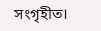সংগৃহীত।